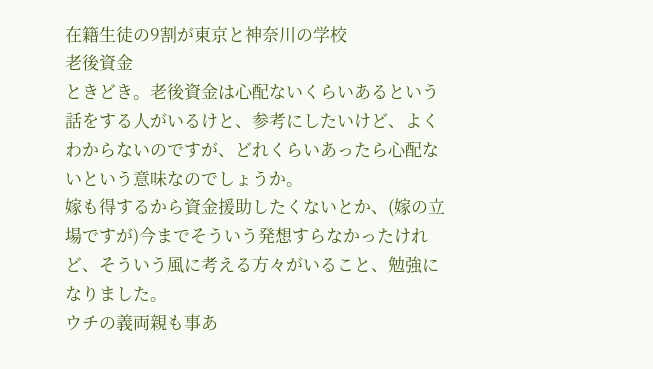在籍生徒の9割が東京と神奈川の学校
老後資金
ときどき。老後資金は心配ないくらいあるという話をする人がいるけと、参考にしたいけど、よくわからないのですが、どれくらいあったら心配ないという意味なのでしょうか。
嫁も得するから資金援助したくないとか、(嫁の立場ですが)今までそういう発想すらなかったけれど、そういう風に考える方々がいること、勉強になりました。
ウチの義両親も事あ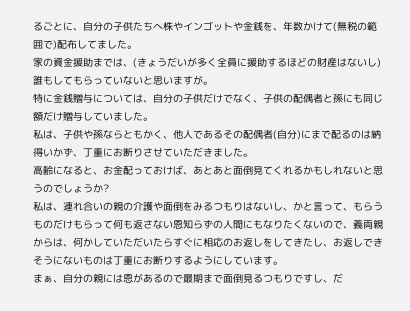るごとに、自分の子供たちへ株やインゴットや金銭を、年数かけて(無税の範囲で)配布してました。
家の資金援助までは、(きょうだいが多く全員に援助するほどの財産はないし)誰もしてもらっていないと思いますが。
特に金銭贈与については、自分の子供だけでなく、子供の配偶者と孫にも同じ額だけ贈与していました。
私は、子供や孫ならともかく、他人であるその配偶者(自分)にまで配るのは納得いかず、丁重にお断りさせていただきました。
高齢になると、お金配っておけば、あとあと面倒見てくれるかもしれないと思うのでしょうか?
私は、連れ合いの親の介護や面倒をみるつもりはないし、かと言って、もらうものだけもらって何も返さない恩知らずの人間にもなりたくないので、義両親からは、何かしていただいたらすぐに相応のお返しをしてきたし、お返しできそうにないものは丁重にお断りするようにしています。
まぁ、自分の親には恩があるので最期まで面倒見るつもりですし、だ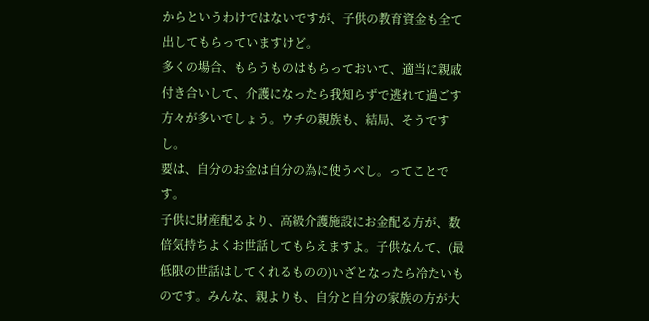からというわけではないですが、子供の教育資金も全て出してもらっていますけど。
多くの場合、もらうものはもらっておいて、適当に親戚付き合いして、介護になったら我知らずで逃れて過ごす方々が多いでしょう。ウチの親族も、結局、そうですし。
要は、自分のお金は自分の為に使うべし。ってことです。
子供に財産配るより、高級介護施設にお金配る方が、数倍気持ちよくお世話してもらえますよ。子供なんて、(最低限の世話はしてくれるものの)いざとなったら冷たいものです。みんな、親よりも、自分と自分の家族の方が大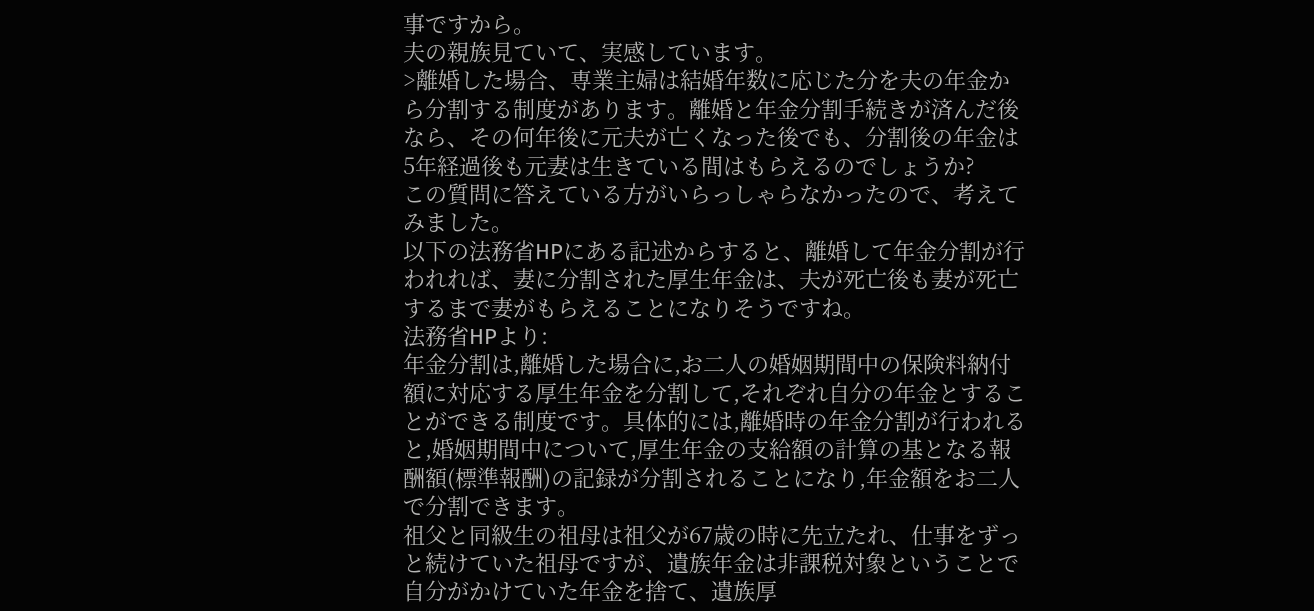事ですから。
夫の親族見ていて、実感しています。
>離婚した場合、専業主婦は結婚年数に応じた分を夫の年金から分割する制度があります。離婚と年金分割手続きが済んだ後なら、その何年後に元夫が亡くなった後でも、分割後の年金は5年経過後も元妻は生きている間はもらえるのでしょうか?
この質問に答えている方がいらっしゃらなかったので、考えてみました。
以下の法務省HPにある記述からすると、離婚して年金分割が行われれば、妻に分割された厚生年金は、夫が死亡後も妻が死亡するまで妻がもらえることになりそうですね。
法務省HPより:
年金分割は,離婚した場合に,お二人の婚姻期間中の保険料納付額に対応する厚生年金を分割して,それぞれ自分の年金とすることができる制度です。具体的には,離婚時の年金分割が行われると,婚姻期間中について,厚生年金の支給額の計算の基となる報酬額(標準報酬)の記録が分割されることになり,年金額をお二人で分割できます。
祖父と同級生の祖母は祖父が67歳の時に先立たれ、仕事をずっと続けていた祖母ですが、遺族年金は非課税対象ということで自分がかけていた年金を捨て、遺族厚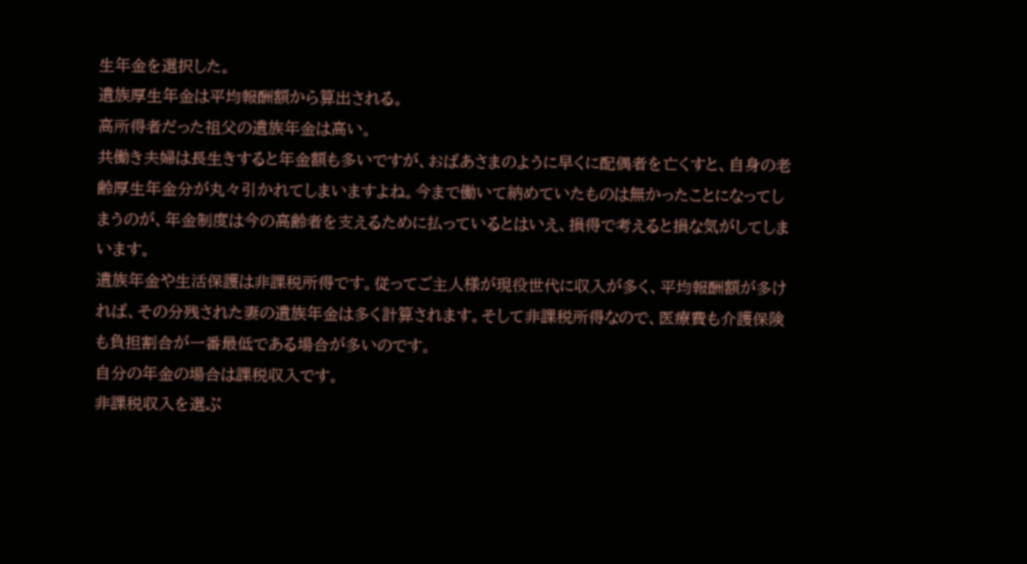生年金を選択した。
遺族厚生年金は平均報酬額から算出される。
高所得者だった祖父の遺族年金は高い。
共働き夫婦は長生きすると年金額も多いですが、おばあさまのように早くに配偶者を亡くすと、自身の老齢厚生年金分が丸々引かれてしまいますよね。今まで働いて納めていたものは無かったことになってしまうのが、年金制度は今の高齢者を支えるために払っているとはいえ、損得で考えると損な気がしてしまいます。
遺族年金や生活保護は非課税所得です。従ってご主人様が現役世代に収入が多く、平均報酬額が多ければ、その分残された妻の遺族年金は多く計算されます。そして非課税所得なので、医療費も介護保険も負担割合が一番最低である場合が多いのです。
自分の年金の場合は課税収入です。
非課税収入を選ぶ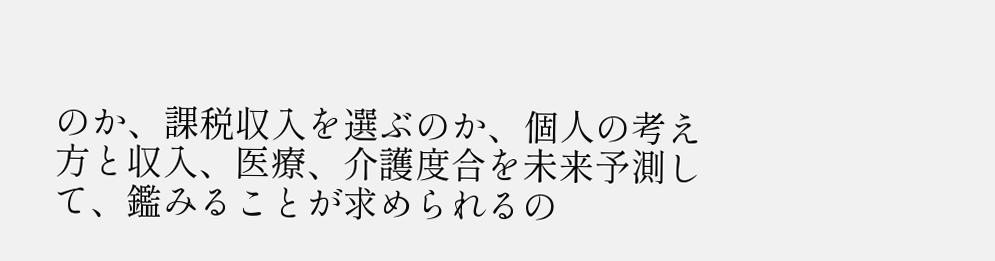のか、課税収入を選ぶのか、個人の考え方と収入、医療、介護度合を未来予測して、鑑みることが求められるの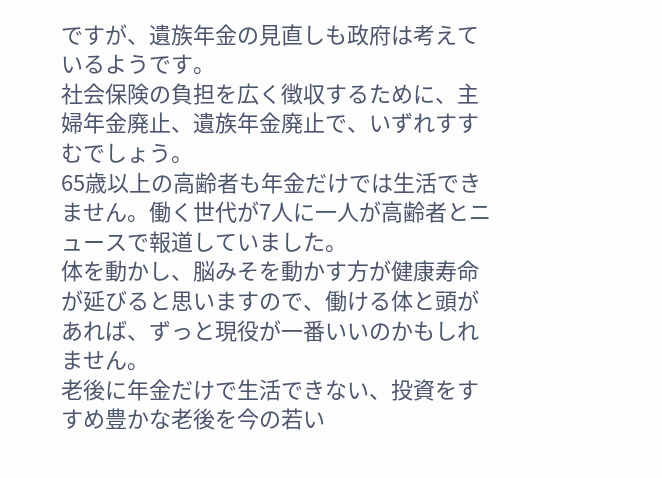ですが、遺族年金の見直しも政府は考えているようです。
社会保険の負担を広く徴収するために、主婦年金廃止、遺族年金廃止で、いずれすすむでしょう。
65歳以上の高齢者も年金だけでは生活できません。働く世代が7人に一人が高齢者とニュースで報道していました。
体を動かし、脳みそを動かす方が健康寿命が延びると思いますので、働ける体と頭があれば、ずっと現役が一番いいのかもしれません。
老後に年金だけで生活できない、投資をすすめ豊かな老後を今の若い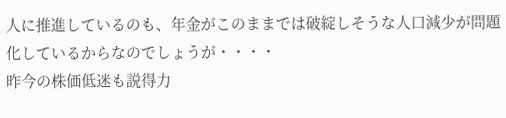人に推進しているのも、年金がこのままでは破綻しそうな人口減少が問題化しているからなのでしょうが・・・・
昨今の株価低迷も説得力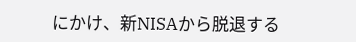にかけ、新NISAから脱退する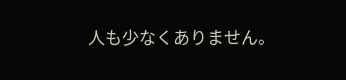人も少なくありません。